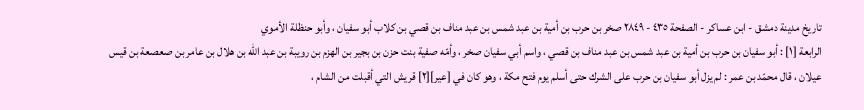تاريخ مدينة دمشق - ابن عساكر - الصفحة ٤٣٥ - ٢٨٤٩ صخر بن حرب بن أمية بن عبد شمس بن عبد مناف بن قصي بن كلاب أبو سفيان ، وأبو حنظلة الأموي
الرابعة [١] : أبو سفيان بن حرب بن أمية بن عبد شمس بن عبد مناف بن قصي ، واسم أبي سفيان صخر ، وأمّه صفية بنت حزن بن بجير بن الهزم بن رويبة بن عبد الله بن هلال بن عامر بن صعصعة بن قيس عيلان ، قال محمّد بن عمر : لم يزل أبو سفيان بن حرب على الشرك حتى أسلم يوم فتح مكة ، وهو كان في [عير][٢] قريش التي أقبلت من الشام ،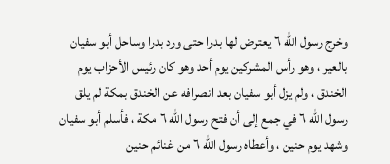وخرج رسول الله ٦ يعترض لها بدرا حتى ورد بدرا وساحل أبو سفيان بالعير ، وهو رأس المشركين يوم أحد وهو كان رئيس الأحزاب يوم الخندق ، ولم يزل أبو سفيان بعد انصرافه عن الخندق بمكة لم يلق رسول الله ٦ في جمع إلى أن فتح رسول الله ٦ مكة ، فأسلم أبو سفيان وشهد يوم حنين ، وأعطاه رسول الله ٦ من غنائم حنين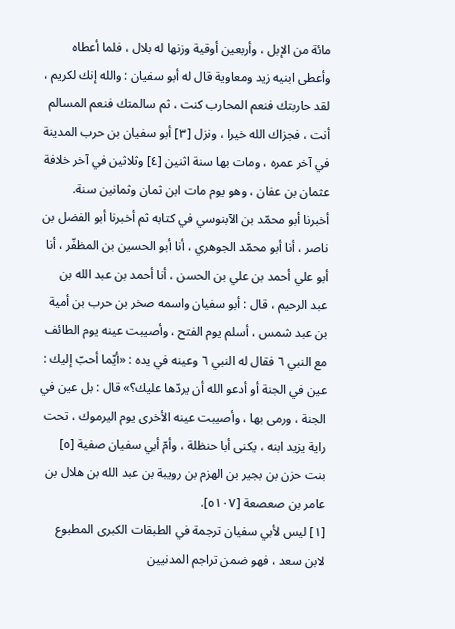مائة من الإبل ، وأربعين أوقية وزنها له بلال ، فلما أعطاه وأعطى ابنيه زيد ومعاوية قال له أبو سفيان : والله إنك لكريم ، لقد حاربتك فنعم المحارب كنت ، ثم سالمتك فنعم المسالم أنت ، فجزاك الله خيرا ، ونزل [٣] أبو سفيان بن حرب المدينة في آخر عمره ، ومات بها سنة اثنين [٤] وثلاثين في آخر خلافة عثمان بن عفان ، وهو يوم مات ابن ثمان وثمانين سنة.
أخبرنا أبو محمّد بن الآبنوسي في كتابه ثم أخبرنا أبو الفضل بن ناصر ، أنا أبو محمّد الجوهري ، أنا أبو الحسين بن المظفّر ، أنا أبو علي أحمد بن علي بن الحسن ، أنا أحمد بن عبد الله بن عبد الرحيم ، قال : أبو سفيان واسمه صخر بن حرب بن أمية بن عبد شمس ، أسلم يوم الفتح ، وأصيبت عينه يوم الطائف مع النبي ٦ فقال له النبي ٦ وعينه في يده : «أيّما أحبّ إليك : عين في الجنة أو أدعو الله أن يردّها عليك؟» قال : بل عين في الجنة ، ورمى بها ، وأصيبت عينه الأخرى يوم اليرموك ، تحت راية يزيد ابنه ، يكنى أبا حنظلة ، وأمّ أبي سفيان صفية [٥] بنت حزن بن بجير بن الهزم بن رويبة بن عبد الله بن هلال بن عامر بن صعصعة [٥١٠٧].
[١] ليس لأبي سفيان ترجمة في الطبقات الكبرى المطبوع لابن سعد ، فهو ضمن تراجم المدنيين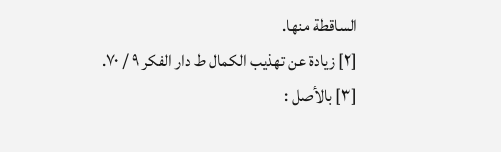الساقطة منها.
[٢] زيادة عن تهذيب الكمال ط دار الفكر ٩ / ٧٠.
[٣] بالأصل :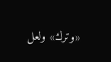«وترك» ولعل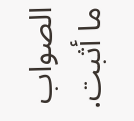الصواب ما أثبت.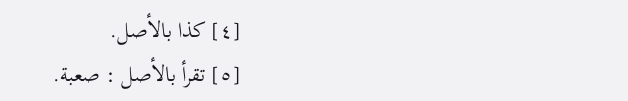[٤] كذا بالأصل.
[٥] تقرأ بالأصل : صعبة.